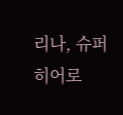리나, 슈퍼히어로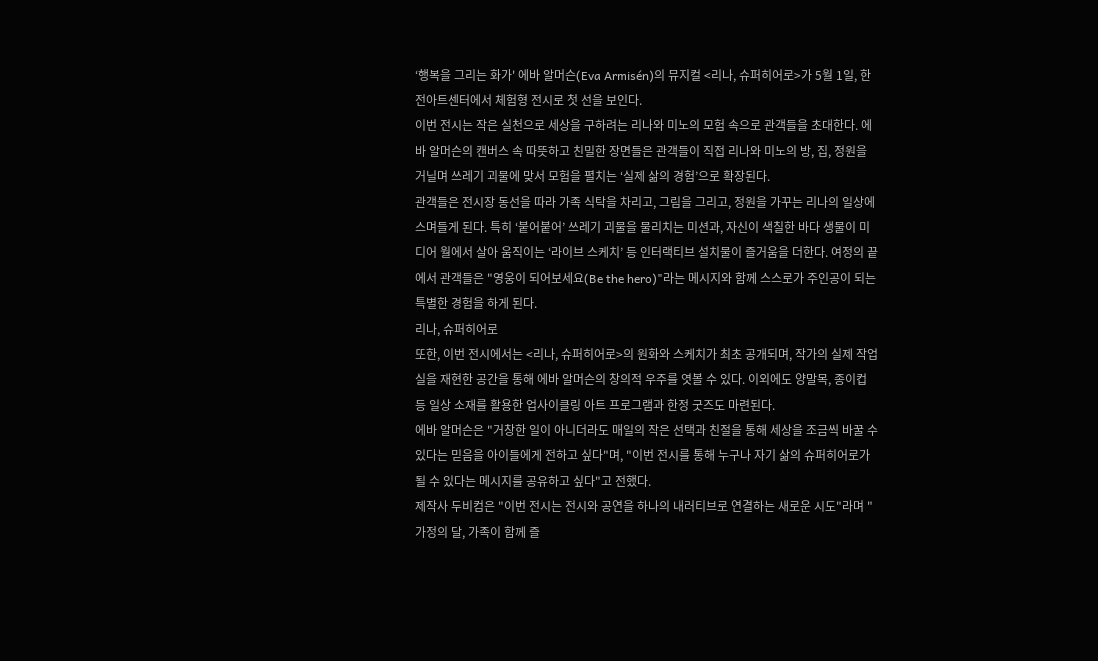‘행복을 그리는 화가' 에바 알머슨(Eva Armisén)의 뮤지컬 <리나, 슈퍼히어로>가 5월 1일, 한전아트센터에서 체험형 전시로 첫 선을 보인다.
이번 전시는 작은 실천으로 세상을 구하려는 리나와 미노의 모험 속으로 관객들을 초대한다. 에바 알머슨의 캔버스 속 따뜻하고 친밀한 장면들은 관객들이 직접 리나와 미노의 방, 집, 정원을 거닐며 쓰레기 괴물에 맞서 모험을 펼치는 ‘실제 삶의 경험’으로 확장된다.
관객들은 전시장 동선을 따라 가족 식탁을 차리고, 그림을 그리고, 정원을 가꾸는 리나의 일상에 스며들게 된다. 특히 ‘붙어붙어’ 쓰레기 괴물을 물리치는 미션과, 자신이 색칠한 바다 생물이 미디어 월에서 살아 움직이는 ‘라이브 스케치’ 등 인터랙티브 설치물이 즐거움을 더한다. 여정의 끝에서 관객들은 "영웅이 되어보세요(Be the hero)"라는 메시지와 함께 스스로가 주인공이 되는 특별한 경험을 하게 된다.
리나, 슈퍼히어로
또한, 이번 전시에서는 <리나, 슈퍼히어로>의 원화와 스케치가 최초 공개되며, 작가의 실제 작업실을 재현한 공간을 통해 에바 알머슨의 창의적 우주를 엿볼 수 있다. 이외에도 양말목, 종이컵 등 일상 소재를 활용한 업사이클링 아트 프로그램과 한정 굿즈도 마련된다.
에바 알머슨은 "거창한 일이 아니더라도 매일의 작은 선택과 친절을 통해 세상을 조금씩 바꿀 수 있다는 믿음을 아이들에게 전하고 싶다"며, "이번 전시를 통해 누구나 자기 삶의 슈퍼히어로가 될 수 있다는 메시지를 공유하고 싶다"고 전했다.
제작사 두비컴은 "이번 전시는 전시와 공연을 하나의 내러티브로 연결하는 새로운 시도"라며 "가정의 달, 가족이 함께 즐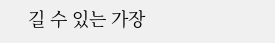길 수 있는 가장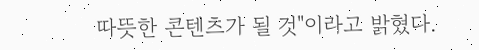따뜻한 콘텐츠가 될 것"이라고 밝혔다.